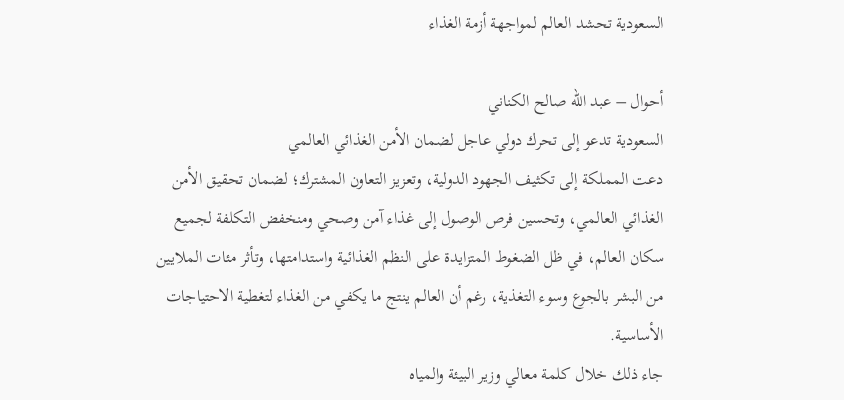السعودية تحشد العالم لمواجهة أزمة الغذاء

أحوال – عبد الله صالح الكناني
السعودية تدعو إلى تحرك دولي عاجل لضمان الأمن الغذائي العالمي
دعت المملكة إلى تكثيف الجهود الدولية، وتعزيز التعاون المشترك؛ لضمان تحقيق الأمن الغذائي العالمي، وتحسين فرص الوصول إلى غذاء آمن وصحي ومنخفض التكلفة لجميع سكان العالم، في ظل الضغوط المتزايدة على النظم الغذائية واستدامتها، وتأثر مئات الملايين من البشر بالجوع وسوء التغذية، رغم أن العالم ينتج ما يكفي من الغذاء لتغطية الاحتياجات الأساسية.
جاء ذلك خلال كلمة معالي وزير البيئة والمياه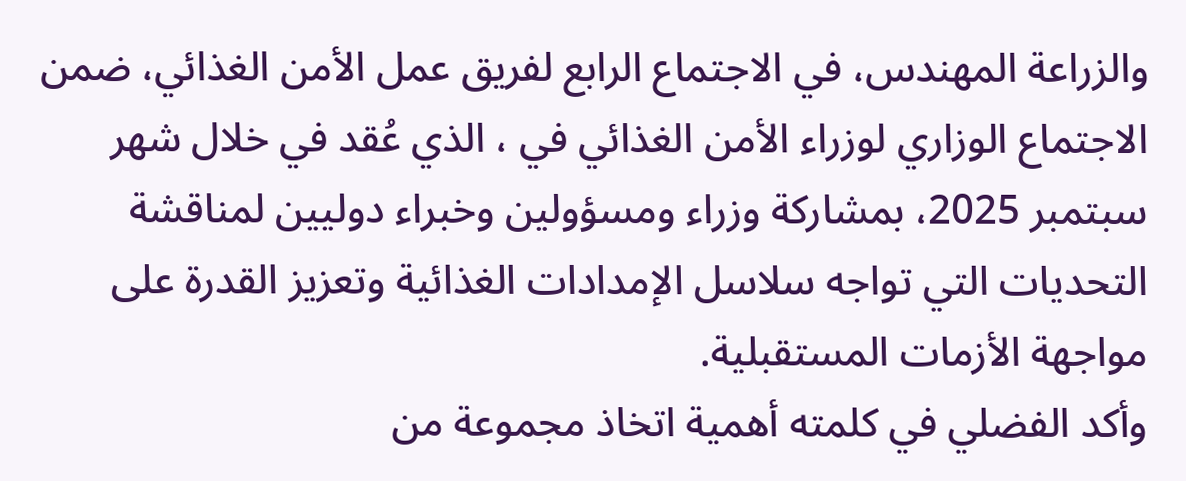والزراعة المهندس، في الاجتماع الرابع لفريق عمل الأمن الغذائي، ضمن الاجتماع الوزاري لوزراء الأمن الغذائي في ، الذي عُقد في خلال شهر سبتمبر 2025، بمشاركة وزراء ومسؤولين وخبراء دوليين لمناقشة التحديات التي تواجه سلاسل الإمدادات الغذائية وتعزيز القدرة على مواجهة الأزمات المستقبلية.
وأكد الفضلي في كلمته أهمية اتخاذ مجموعة من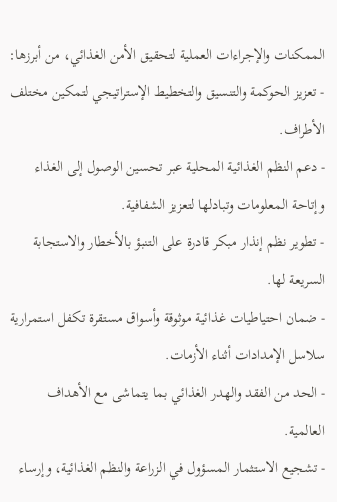الممكنات والإجراءات العملية لتحقيق الأمن الغذائي، من أبرزها:
- تعزيز الحوكمة والتنسيق والتخطيط الإستراتيجي لتمكين مختلف الأطراف.
- دعم النظم الغذائية المحلية عبر تحسين الوصول إلى الغذاء وإتاحة المعلومات وتبادلها لتعزيز الشفافية.
- تطوير نظم إنذار مبكر قادرة على التنبؤ بالأخطار والاستجابة السريعة لها.
- ضمان احتياطيات غذائية موثوقة وأسواق مستقرة تكفل استمرارية سلاسل الإمدادات أثناء الأزمات.
- الحد من الفقد والهدر الغذائي بما يتماشى مع الأهداف العالمية.
- تشجيع الاستثمار المسؤول في الزراعة والنظم الغذائية، وإرساء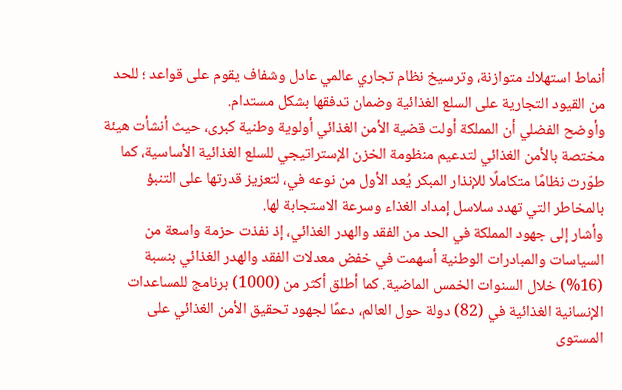أنماط استهلاك متوازنة، وترسيخ نظام تجاري عالمي عادل وشفاف يقوم على قواعد ؛ للحد من القيود التجارية على السلع الغذائية وضمان تدفقها بشكل مستدام.
وأوضح الفضلي أن المملكة أولت قضية الأمن الغذائي أولوية وطنية كبرى، حيث أنشأت هيئة مختصة بالأمن الغذائي لتدعيم منظومة الخزن الإستراتيجي للسلع الغذائية الأساسية، كما طوّرت نظامًا متكاملًا للإنذار المبكر يُعد الأول من نوعه في، لتعزيز قدرتها على التنبؤ بالمخاطر التي تهدد سلاسل إمداد الغذاء وسرعة الاستجابة لها.
وأشار إلى جهود المملكة في الحد من الفقد والهدر الغذائي، إذ نفذت حزمة واسعة من السياسات والمبادرات الوطنية أسهمت في خفض معدلات الفقد والهدر الغذائي بنسبة (16%) خلال السنوات الخمس الماضية. كما أطلق أكثر من (1000) برنامج للمساعدات الإنسانية الغذائية في (82) دولة حول العالم، دعمًا لجهود تحقيق الأمن الغذائي على المستوى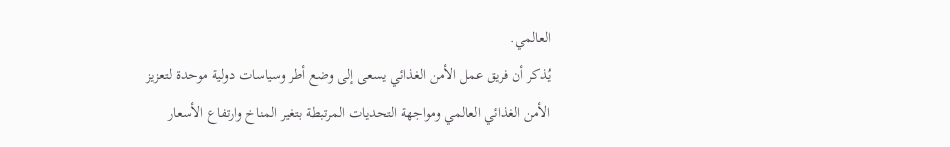العالمي.
يُذكر أن فريق عمل الأمن الغذائي يسعى إلى وضع أطر وسياسات دولية موحدة لتعزيز الأمن الغذائي العالمي ومواجهة التحديات المرتبطة بتغير المناخ وارتفاع الأسعار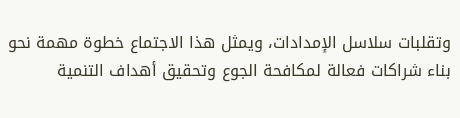وتقلبات سلاسل الإمدادات، ويمثل هذا الاجتماع خطوة مهمة نحو بناء شراكات فعالة لمكافحة الجوع وتحقيق أهداف التنمية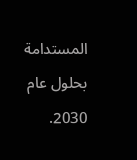المستدامة بحلول عام 2030.